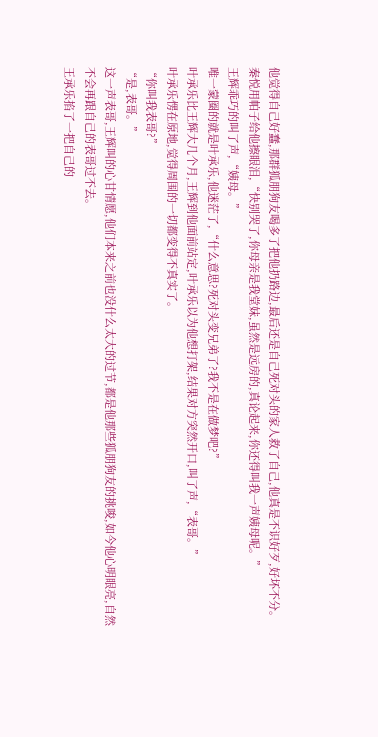他觉得自己好蠢,那群狐朋狗友喝多了把他扔路边,最后还是自己死对头的家人救了自己,他真是不识好歹,好坏不分。
秦悦用帕子给他擦眼泪,“快别哭了,你母亲是我堂妹,虽然是远房的,真论起来,你还得叫我一声姨母呢。”
王辉乖巧的叫了声,“姨母。”
唯一蒙圈的就是叶承乐,他迷茫了,“什么意思?死对头变兄弟了?我不是在做梦吧?”
叶承乐比王辉大几个月,王辉到他面前站定,叶承乐以为他想打架,结果对方突然开口,叫了声,“表哥。”
叶承乐愣在原地,觉得周围的一切都变得不真实了。
“你叫我表哥?”
“是,表哥。”
这一声表哥,王辉叫的心甘情愿,他们本来之前也没什么太大的过节,都是他那些狐朋狗友的挑唆,如今他心明眼亮,自然不会再跟自己的表哥过不去。
王承乐掐了一把自己的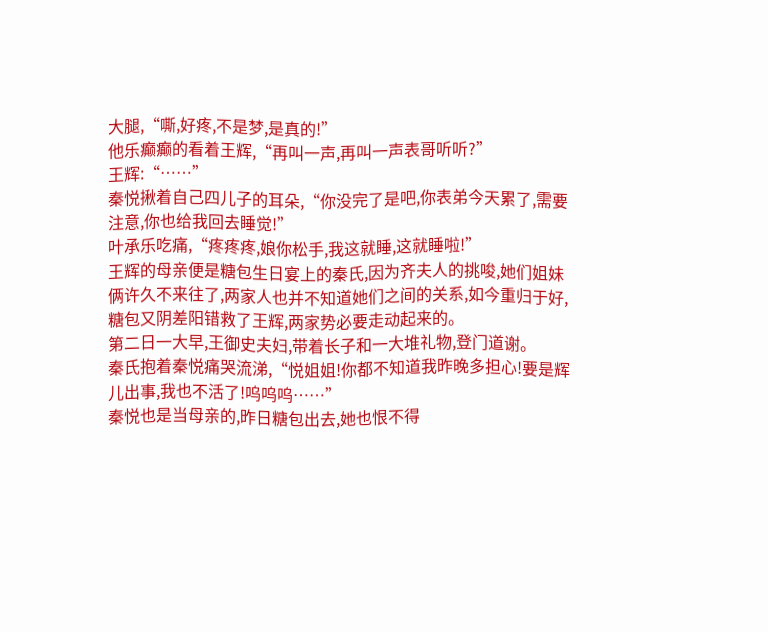大腿,“嘶,好疼,不是梦,是真的!”
他乐癫癫的看着王辉,“再叫一声,再叫一声表哥听听?”
王辉:“……”
秦悦揪着自己四儿子的耳朵,“你没完了是吧,你表弟今天累了,需要注意,你也给我回去睡觉!”
叶承乐吃痛,“疼疼疼,娘你松手,我这就睡,这就睡啦!”
王辉的母亲便是糖包生日宴上的秦氏,因为齐夫人的挑唆,她们姐妹俩许久不来往了,两家人也并不知道她们之间的关系,如今重归于好,糖包又阴差阳错救了王辉,两家势必要走动起来的。
第二日一大早,王御史夫妇,带着长子和一大堆礼物,登门道谢。
秦氏抱着秦悦痛哭流涕,“悦姐姐!你都不知道我昨晚多担心!要是辉儿出事,我也不活了!呜呜呜……”
秦悦也是当母亲的,昨日糖包出去,她也恨不得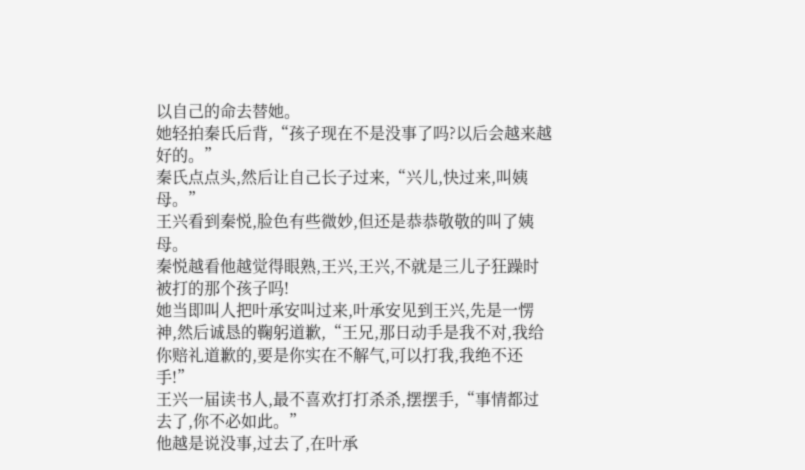以自己的命去替她。
她轻拍秦氏后背,“孩子现在不是没事了吗?以后会越来越好的。”
秦氏点点头,然后让自己长子过来,“兴儿,快过来,叫姨母。”
王兴看到秦悦,脸色有些微妙,但还是恭恭敬敬的叫了姨母。
秦悦越看他越觉得眼熟,王兴,王兴,不就是三儿子狂躁时被打的那个孩子吗!
她当即叫人把叶承安叫过来,叶承安见到王兴,先是一愣神,然后诚恳的鞠躬道歉,“王兄,那日动手是我不对,我给你赔礼道歉的,要是你实在不解气,可以打我,我绝不还手!”
王兴一届读书人,最不喜欢打打杀杀,摆摆手,“事情都过去了,你不必如此。”
他越是说没事,过去了,在叶承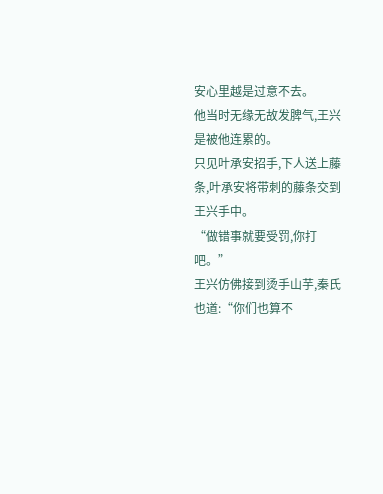安心里越是过意不去。
他当时无缘无故发脾气,王兴是被他连累的。
只见叶承安招手,下人送上藤条,叶承安将带刺的藤条交到王兴手中。
“做错事就要受罚,你打吧。”
王兴仿佛接到烫手山芋,秦氏也道:“你们也算不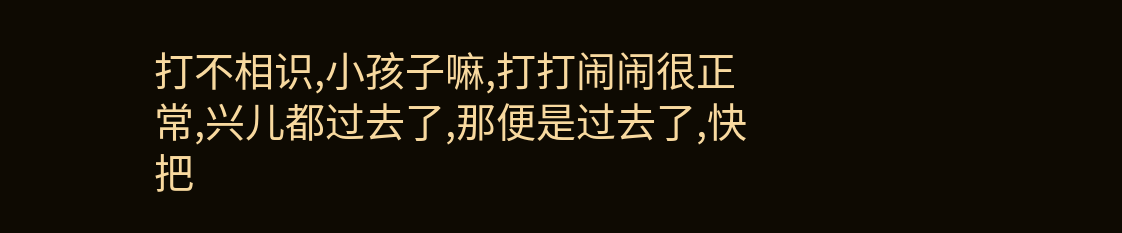打不相识,小孩子嘛,打打闹闹很正常,兴儿都过去了,那便是过去了,快把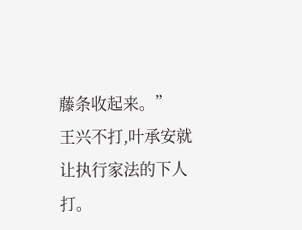藤条收起来。”
王兴不打,叶承安就让执行家法的下人打。